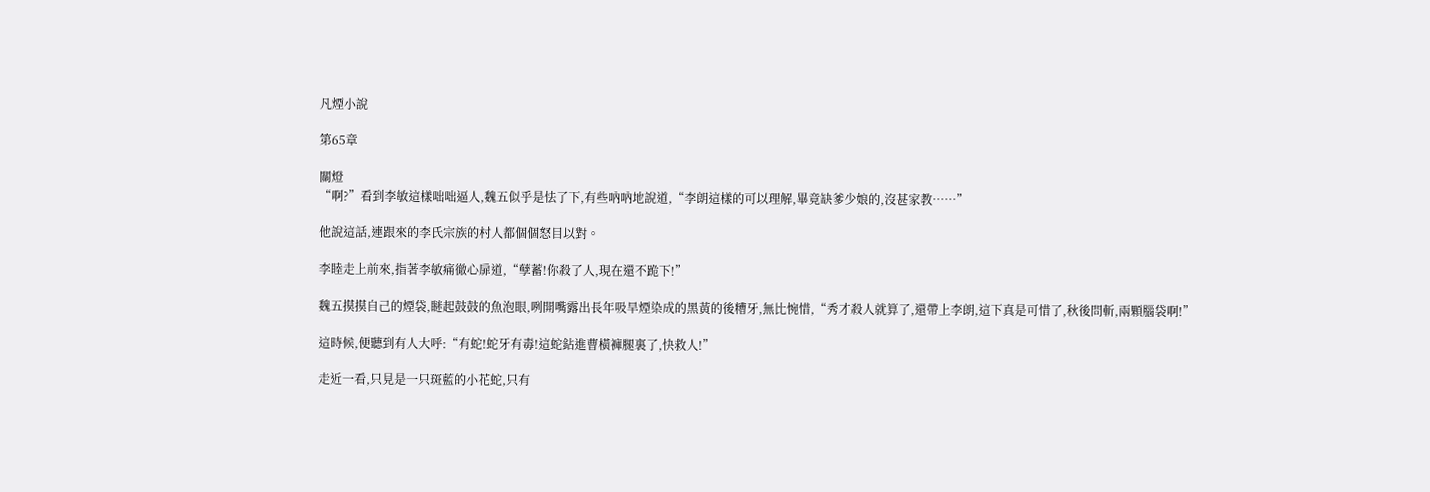凡煙小說

第65章

關燈
“啊?”看到李敏這樣咄咄逼人,魏五似乎是怯了下,有些吶吶地說道,“李朗這樣的可以理解,畢竟缺爹少娘的,沒甚家教……”

他說這話,連跟來的李氏宗族的村人都個個怒目以對。

李睦走上前來,指著李敏痛徹心扉道,“孽蓄!你殺了人,現在還不跪下!”

魏五摸摸自己的煙袋,瞇起鼓鼓的魚泡眼,咧開嘴露出長年吸旱煙染成的黑黃的後糟牙,無比惋惜,“秀才殺人就算了,還帶上李朗,這下真是可惜了,秋後問斬,兩顆腦袋啊!”

這時候,便聽到有人大呼:“有蛇!蛇牙有毒!這蛇鉆進曹橫褲腿裏了,快救人!”

走近一看,只見是一只斑藍的小花蛇,只有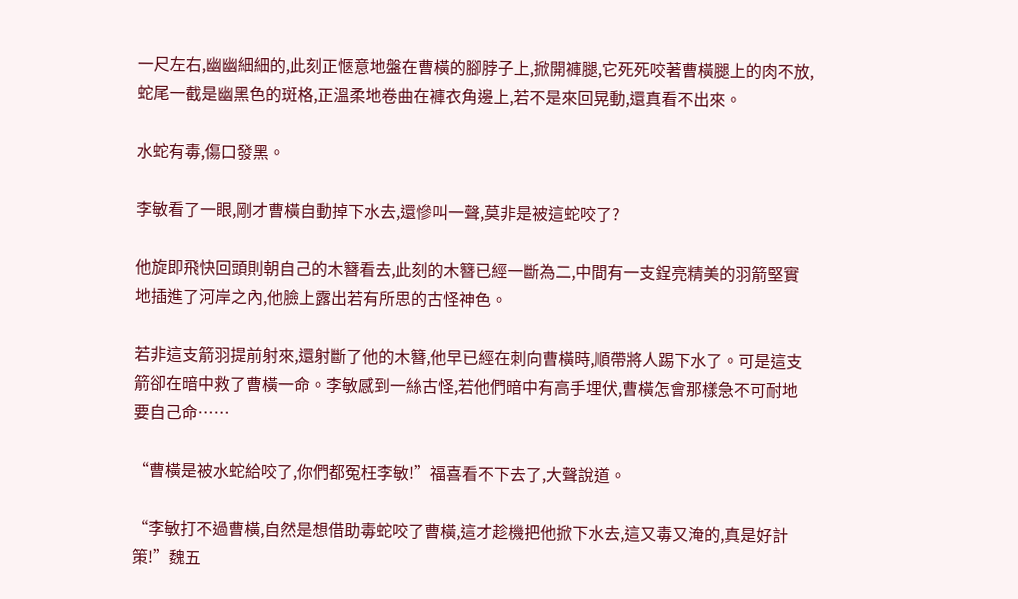一尺左右,幽幽細細的,此刻正愜意地盤在曹橫的腳脖子上,掀開褲腿,它死死咬著曹橫腿上的肉不放,蛇尾一截是幽黑色的斑格,正溫柔地卷曲在褲衣角邊上,若不是來回晃動,還真看不出來。

水蛇有毒,傷口發黑。

李敏看了一眼,剛才曹橫自動掉下水去,還慘叫一聲,莫非是被這蛇咬了?

他旋即飛快回頭則朝自己的木簪看去,此刻的木簪已經一斷為二,中間有一支鋥亮精美的羽箭堅實地插進了河岸之內,他臉上露出若有所思的古怪神色。

若非這支箭羽提前射來,還射斷了他的木簪,他早已經在刺向曹橫時,順帶將人踢下水了。可是這支箭卻在暗中救了曹橫一命。李敏感到一絲古怪,若他們暗中有高手埋伏,曹橫怎會那樣急不可耐地要自己命……

“曹橫是被水蛇給咬了,你們都冤枉李敏!”福喜看不下去了,大聲說道。

“李敏打不過曹橫,自然是想借助毒蛇咬了曹橫,這才趁機把他掀下水去,這又毒又淹的,真是好計策!”魏五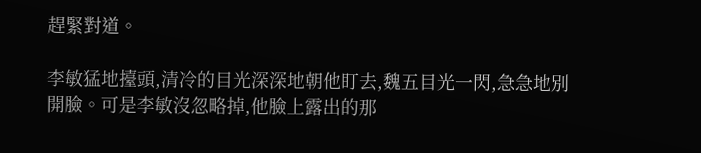趕緊對道。

李敏猛地擡頭,清冷的目光深深地朝他盯去,魏五目光一閃,急急地別開臉。可是李敏沒忽略掉,他臉上露出的那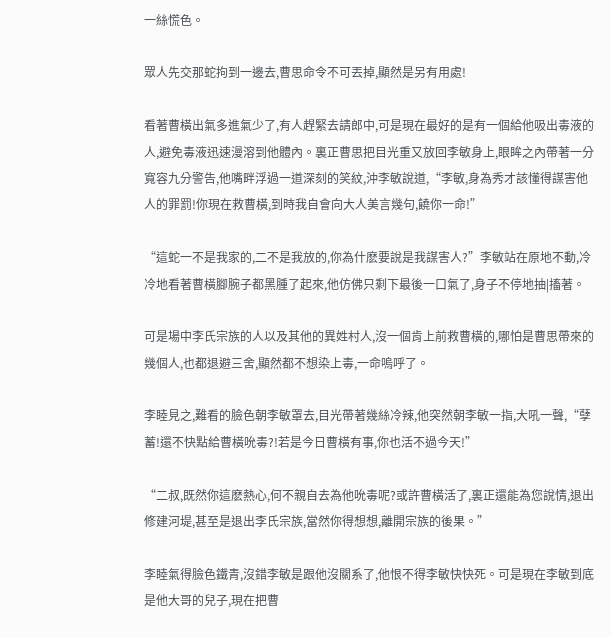一絲慌色。

眾人先交那蛇拘到一邊去,曹思命令不可丟掉,顯然是另有用處!

看著曹橫出氣多進氣少了,有人趕緊去請郎中,可是現在最好的是有一個給他吸出毒液的人,避免毒液迅速漫溶到他體內。裏正曹思把目光重又放回李敏身上,眼眸之內帶著一分寬容九分警告,他嘴畔浮過一道深刻的笑紋,沖李敏說道,“李敏,身為秀才該懂得謀害他人的罪罰!你現在救曹橫,到時我自會向大人美言幾句,饒你一命!”

“這蛇一不是我家的,二不是我放的,你為什麽要說是我謀害人?”李敏站在原地不動,冷冷地看著曹橫腳腕子都黑腫了起來,他仿佛只剩下最後一口氣了,身子不停地抽|搐著。

可是場中李氏宗族的人以及其他的異姓村人,沒一個肯上前救曹橫的,哪怕是曹思帶來的幾個人,也都退避三舍,顯然都不想染上毒,一命嗚呼了。

李睦見之,難看的臉色朝李敏罩去,目光帶著幾絲冷辣,他突然朝李敏一指,大吼一聲,“孽蓄!還不快點給曹橫吮毒?!若是今日曹橫有事,你也活不過今天!”

“二叔,既然你這麽熱心,何不親自去為他吮毒呢?或許曹橫活了,裏正還能為您說情,退出修建河堤,甚至是退出李氏宗族,當然你得想想,離開宗族的後果。”

李睦氣得臉色鐵青,沒錯李敏是跟他沒關系了,他恨不得李敏快快死。可是現在李敏到底是他大哥的兒子,現在把曹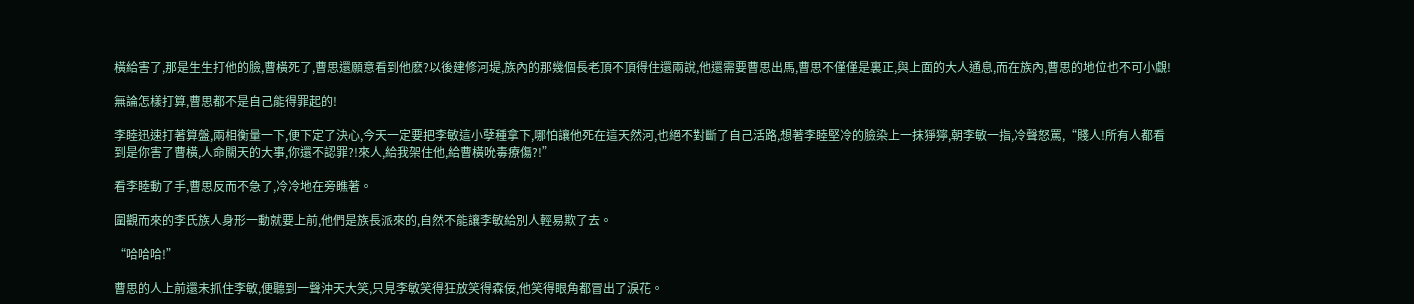橫給害了,那是生生打他的臉,曹橫死了,曹思還願意看到他麽?以後建修河堤,族內的那幾個長老頂不頂得住還兩說,他還需要曹思出馬,曹思不僅僅是裏正,與上面的大人通息,而在族內,曹思的地位也不可小覷!

無論怎樣打算,曹思都不是自己能得罪起的!

李睦迅速打著算盤,兩相衡量一下,便下定了決心,今天一定要把李敏這小孽種拿下,哪怕讓他死在這天然河,也絕不對斷了自己活路,想著李睦堅冷的臉染上一抹猙獰,朝李敏一指,冷聲怒罵,“賤人!所有人都看到是你害了曹橫,人命關天的大事,你還不認罪?!來人,給我架住他,給曹橫吮毒療傷?!”

看李睦動了手,曹思反而不急了,冷冷地在旁瞧著。

圍觀而來的李氏族人身形一動就要上前,他們是族長派來的,自然不能讓李敏給別人輕易欺了去。

“哈哈哈!”

曹思的人上前還未抓住李敏,便聽到一聲沖天大笑,只見李敏笑得狂放笑得森佞,他笑得眼角都冒出了淚花。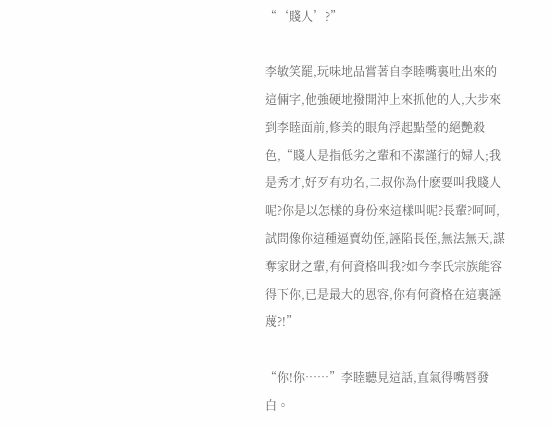“‘賤人’?”

李敏笑罷,玩味地品嘗著自李睦嘴裏吐出來的這倆字,他強硬地撥開沖上來抓他的人,大步來到李睦面前,修美的眼角浮起點瑩的絕艷殺色,“賤人是指低劣之輩和不潔謹行的婦人;我是秀才,好歹有功名,二叔你為什麽要叫我賤人呢?你是以怎樣的身份來這樣叫呢?長輩?呵呵,試問像你這種逼賣幼侄,誣陷長侄,無法無天,謀奪家財之輩,有何資格叫我?如今李氏宗族能容得下你,已是最大的恩容,你有何資格在這裏誣蔑?!”

“你!你……”李睦聽見這話,直氣得嘴唇發白。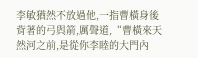李敏猶然不放過他,一指曹橫身後背著的弓與箭,厲聲道,“曹橫來天然河之前,是從你李睦的大門內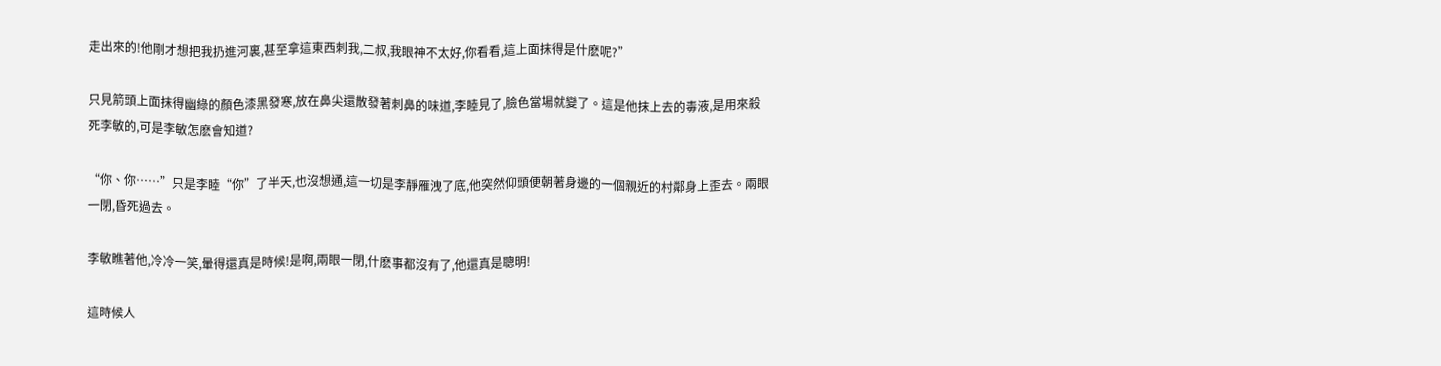走出來的!他剛才想把我扔進河裏,甚至拿這東西刺我,二叔,我眼神不太好,你看看,這上面抹得是什麽呢?”

只見箭頭上面抹得幽綠的顏色漆黑發寒,放在鼻尖還散發著刺鼻的味道,李睦見了,臉色當場就變了。這是他抹上去的毒液,是用來殺死李敏的,可是李敏怎麽會知道?

“你、你……”只是李睦“你”了半天,也沒想通,這一切是李靜雁洩了底,他突然仰頭便朝著身邊的一個親近的村鄰身上歪去。兩眼一閉,昏死過去。

李敏瞧著他,冷冷一笑,暈得還真是時候!是啊,兩眼一閉,什麽事都沒有了,他還真是聰明!

這時候人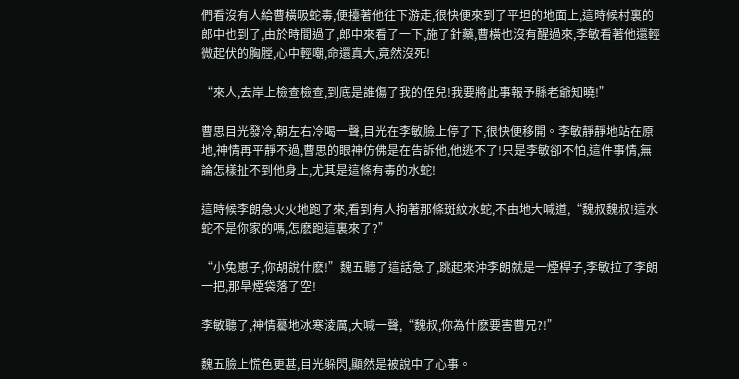們看沒有人給曹橫吸蛇毒,便擡著他往下游走,很快便來到了平坦的地面上,這時候村裏的郎中也到了,由於時間過了,郎中來看了一下,施了針藥,曹橫也沒有醒過來,李敏看著他還輕微起伏的胸膛,心中輕嘲,命還真大,竟然沒死!

“來人,去岸上檢查檢查,到底是誰傷了我的侄兒!我要將此事報予縣老爺知曉!”

曹思目光發冷,朝左右冷喝一聲,目光在李敏臉上停了下,很快便移開。李敏靜靜地站在原地,神情再平靜不過,曹思的眼神仿佛是在告訴他,他逃不了!只是李敏卻不怕,這件事情,無論怎樣扯不到他身上,尤其是這條有毒的水蛇!

這時候李朗急火火地跑了來,看到有人拘著那條斑紋水蛇,不由地大喊道,“魏叔魏叔!這水蛇不是你家的嗎,怎麽跑這裏來了?”

“小兔崽子,你胡說什麽!”魏五聽了這話急了,跳起來沖李朗就是一煙桿子,李敏拉了李朗一把,那旱煙袋落了空!

李敏聽了,神情驀地冰寒淩厲,大喊一聲,“魏叔,你為什麽要害曹兄?!”

魏五臉上慌色更甚,目光躲閃,顯然是被說中了心事。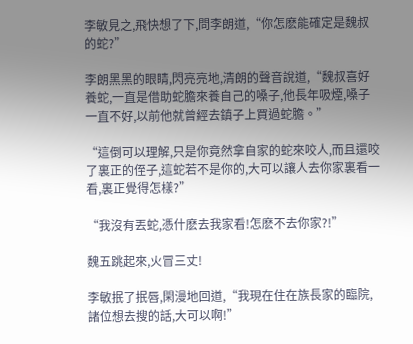李敏見之,飛快想了下,問李朗道,“你怎麽能確定是魏叔的蛇?”

李朗黑黑的眼睛,閃亮亮地,清朗的聲音說道,“魏叔喜好養蛇,一直是借助蛇膽來養自己的嗓子,他長年吸煙,嗓子一直不好,以前他就曾經去鎮子上買過蛇膽。”

“這倒可以理解,只是你竟然拿自家的蛇來咬人,而且還咬了裏正的侄子,這蛇若不是你的,大可以讓人去你家裏看一看,裏正覺得怎樣?”

“我沒有丟蛇,憑什麽去我家看!怎麽不去你家?!”

魏五跳起來,火冒三丈!

李敏抿了抿唇,閑漫地回道,“我現在住在族長家的臨院,諸位想去搜的話,大可以啊!”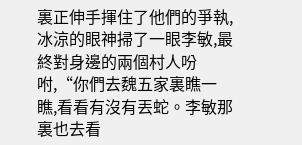裏正伸手揮住了他們的爭執,冰涼的眼神掃了一眼李敏,最終對身邊的兩個村人吩咐,“你們去魏五家裏瞧一瞧,看看有沒有丟蛇。李敏那裏也去看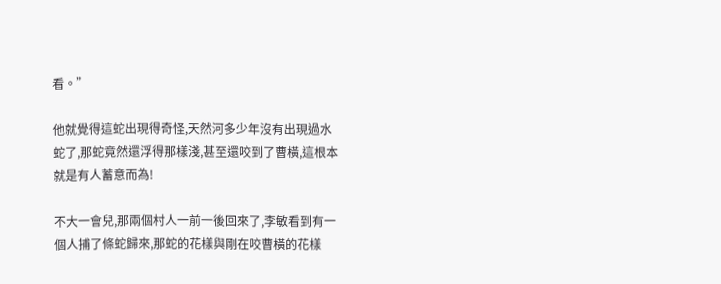看。”

他就覺得這蛇出現得奇怪,天然河多少年沒有出現過水蛇了,那蛇竟然還浮得那樣淺,甚至還咬到了曹橫,這根本就是有人蓄意而為!

不大一會兒,那兩個村人一前一後回來了,李敏看到有一個人捕了條蛇歸來,那蛇的花樣與剛在咬曹橫的花樣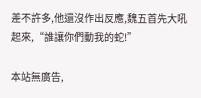差不許多,他還沒作出反應,魏五首先大吼起來,“誰讓你們動我的蛇!”

本站無廣告,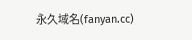永久域名(fanyan.cc)